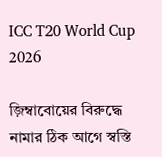ICC T20 World Cup 2026

জ়িম্বাবোয়ের বিরুদ্ধে নামার ঠিক আগে স্বস্তি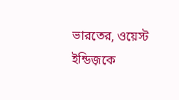ভারতের, ওয়েস্ট ইন্ডিজ়কে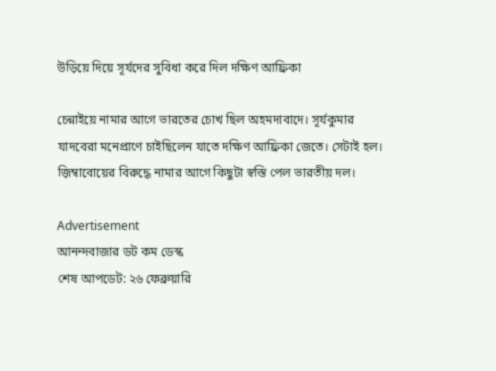উড়িয়ে দিয়ে সূর্যদের সুবিধা করে দিল দক্ষিণ আফ্রিকা

চেন্নাইয়ে নামার আগে ভারতের চোখ ছিল অহমদাবাদে। সূর্যকুমার যাদবেরা মনেপ্রাণে চাইছিলেন যাতে দক্ষিণ আফ্রিকা জেতে। সেটাই হল। জ়িম্বাবোয়ের বিরুদ্ধে নামার আগে কিছুটা স্বস্তি পেল ভারতীয় দল।

Advertisement
আনন্দবাজার ডট কম ডেস্ক
শেষ আপডেট: ২৬ ফেব্রুয়ারি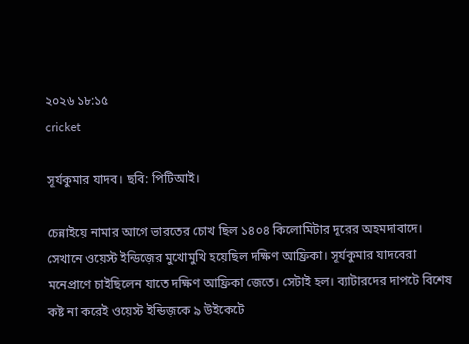২০২৬ ১৮:১৫
cricket

সূর্যকুমার যাদব। ছবি: পিটিআই।

চেন্নাইয়ে নামার আগে ভারতের চোখ ছিল ১৪০৪ কিলোমিটার দূরের অহমদাবাদে। সেখানে ওয়েস্ট ইন্ডিজ়ের মুখোমুখি হয়েছিল দক্ষিণ আফ্রিকা। সূর্যকুমার যাদবেরা মনেপ্রাণে চাইছিলেন যাতে দক্ষিণ আফ্রিকা জেতে। সেটাই হল। ব্যাটারদের দাপটে বিশেষ কষ্ট না করেই ওয়েস্ট ইন্ডিজ়কে ৯ উইকেটে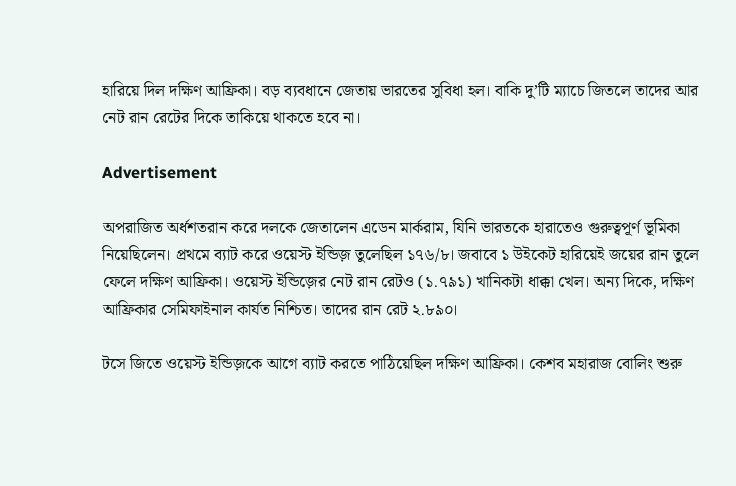হারিয়ে দিল দক্ষিণ আফ্রিকা। বড় ব্যবধানে জেতায় ভারতের সুবিধা হল। বাকি দু’টি ম্যাচে জিতলে তাদের আর নেট রান রেটের দিকে তাকিয়ে থাকতে হবে না।

Advertisement

অপরাজিত অর্ধশতরান করে দলকে জেতালেন এডেন মার্করাম, যিনি ভারতকে হারাতেও গুরুত্বপূর্ণ ভূমিকা নিয়েছিলেন। প্রথমে ব্যাট করে ওয়েস্ট ইন্ডিজ় তুলেছিল ১৭৬/৮। জবাবে ১ উইকেট হারিয়েই জয়ের রান তুলে ফেলে দক্ষিণ আফ্রিকা। ওয়েস্ট ইন্ডিজ়ের নেট রান রেটও (১.৭৯১) খানিকটা ধাক্কা খেল। অন্য দিকে, দক্ষিণ আফ্রিকার সেমিফাইনাল কার্যত নিশ্চিত। তাদের রান রেট ২.৮৯০।

টসে জিতে ওয়েস্ট ইন্ডিজ়কে আগে ব্যাট করতে পাঠিয়েছিল দক্ষিণ আফ্রিকা। কেশব মহারাজ বোলিং শুরু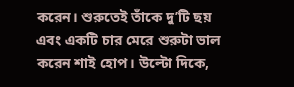করেন। শুরুতেই তাঁকে দু’টি ছয় এবং একটি চার মেরে শুরুটা ভাল করেন শাই হোপ। উল্টো দিকে,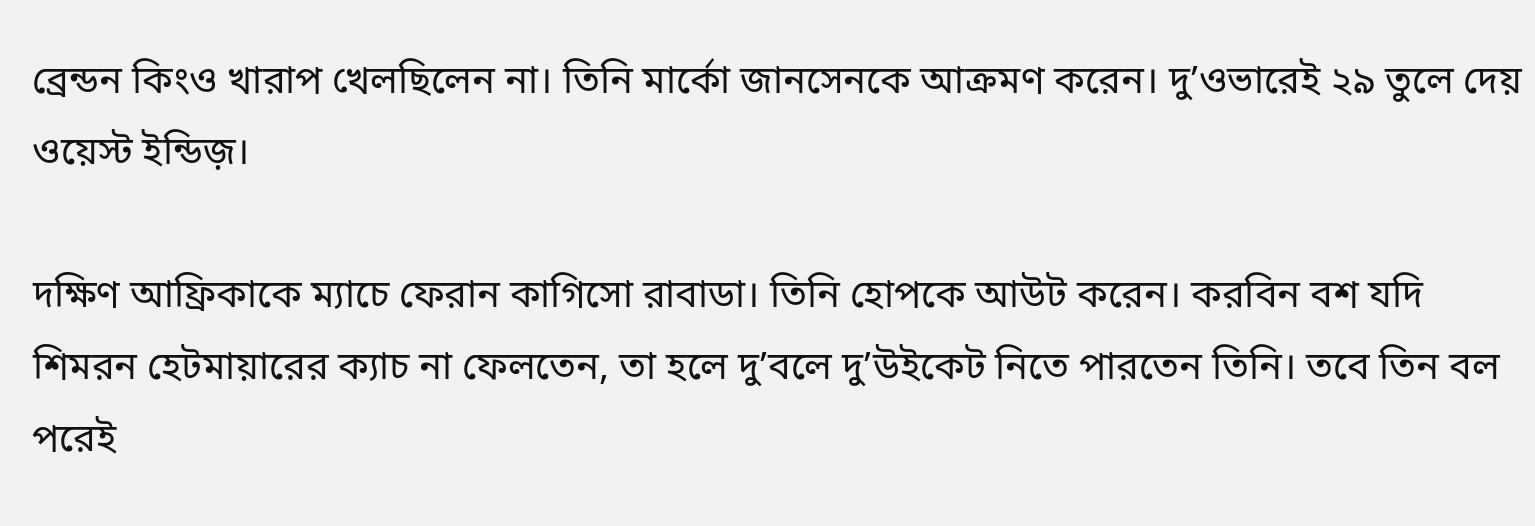ব্রেন্ডন কিংও খারাপ খেলছিলেন না। তিনি মার্কো জানসেনকে আক্রমণ করেন। দু’ওভারেই ২৯ তুলে দেয় ওয়েস্ট ইন্ডিজ়।

দক্ষিণ আফ্রিকাকে ম্যাচে ফেরান কাগিসো রাবাডা। তিনি হোপকে আউট করেন। করবিন বশ যদি শিমরন হেটমায়ারের ক্যাচ না ফেলতেন, তা হলে দু’বলে দু’উইকেট নিতে পারতেন তিনি। তবে তিন বল পরেই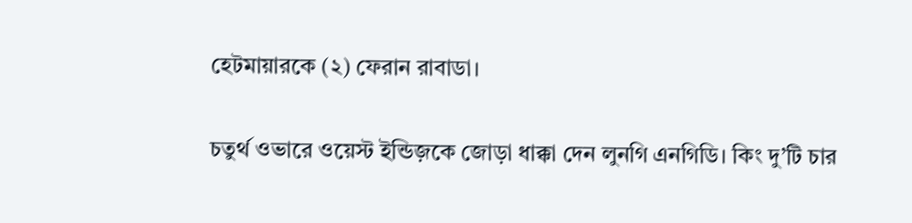হেটমায়ারকে (২) ফেরান রাবাডা।

চতুর্থ ওভারে ওয়েস্ট ইন্ডিজ়কে জোড়া ধাক্কা দেন লুনগি এনগিডি। কিং দু’টি চার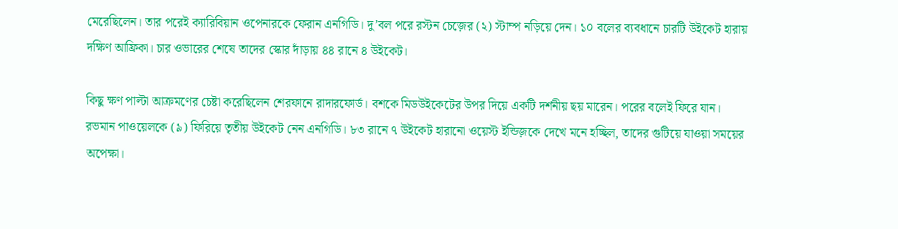মেরেছিলেন। তার পরেই ক্যারিবিয়ান ওপেনারকে ফেরান এনগিডি। দু’বল পরে রস্টন চেজ়ের (২) স্টাম্প নড়িয়ে দেন। ১০ বলের ব্যবধানে চারটি উইকেট হারায় দক্ষিণ আফ্রিকা। চার ওভারের শেষে তাদের স্কোর দাঁড়ায় ৪৪ রানে ৪ উইকেট।

কিছু ক্ষণ পাল্টা আক্রমণের চেষ্টা করেছিলেন শেরফানে রাদারফোর্ড। বশকে মিডউইকেটের উপর দিয়ে একটি দর্শনীয় ছয় মারেন। পরের বলেই ফিরে যান। রভমান পাওয়েলকে (৯) ফিরিয়ে তৃতীয় উইকেট নেন এনগিডি। ৮৩ রানে ৭ উইকেট হারানো ওয়েস্ট ইন্ডিজ়কে দেখে মনে হচ্ছিল, তাদের গুটিয়ে যাওয়া সময়ের অপেক্ষা।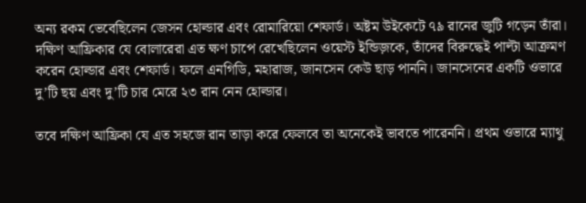অন্য রকম ভেবেছিলেন জেসন হোল্ডার এবং রোমারিয়ো শেফার্ড। অষ্টম উইকেটে ৭৯ রানের জুটি গড়েন তাঁরা। দক্ষিণ আফ্রিকার যে বোলারেরা এত ক্ষণ চাপে রেখেছিলেন ওয়েস্ট ইন্ডিজ়কে, তাঁদের বিরুদ্ধেই পাল্টা আক্রমণ করেন হোল্ডার এবং শেফার্ড। ফলে এনগিডি, মহারাজ, জানসেন কেউ ছাড় পাননি। জানসেনের একটি ওভারে দু’টি ছয় এবং দু’টি চার মেরে ২৩ রান নেন হোল্ডার।

তবে দক্ষিণ আফ্রিকা যে এত সহজে রান তাড়া করে ফেলবে তা অনেকেই ভাবতে পারেননি। প্রথম ওভারে ম্যাথু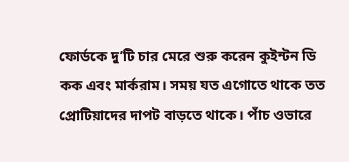ফোর্ডকে দু’টি চার মেরে শুরু করেন কুইন্টন ডি কক এবং মার্করাম। সময় যত এগোতে থাকে তত প্রোটিয়াদের দাপট বাড়তে থাকে। পাঁচ ওভারে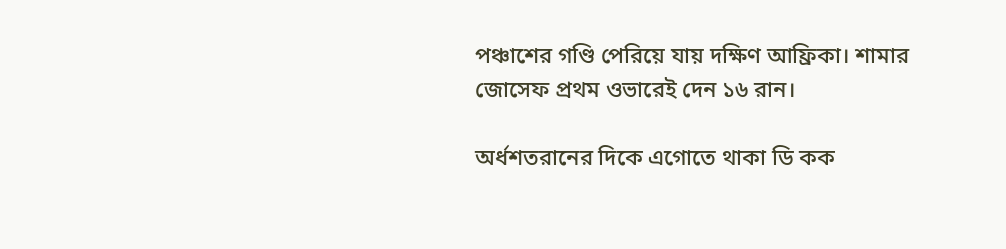পঞ্চাশের গণ্ডি পেরিয়ে যায় দক্ষিণ আফ্রিকা। শামার জোসেফ প্রথম ওভারেই দেন ১৬ রান।

অর্ধশতরানের দিকে এগোতে থাকা ডি কক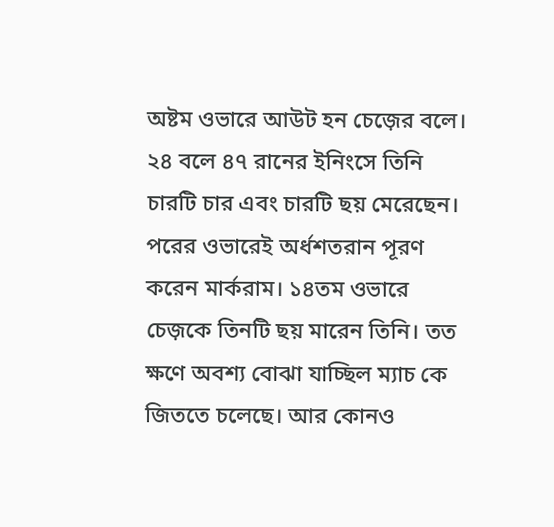অষ্টম ওভারে আউট হন চে‌জ়ের বলে। ২৪ বলে ৪৭ রানের ইনিংসে তিনি চারটি চার এবং চারটি ছয় মেরেছেন। পরের ওভারেই অর্ধশতরান পূরণ করেন মার্করাম। ১৪তম ওভারে চেজ়কে তিনটি ছয় মারেন তিনি। তত ক্ষণে অবশ্য বোঝা যাচ্ছিল ম্যাচ কে জিততে চলেছে। আর কোনও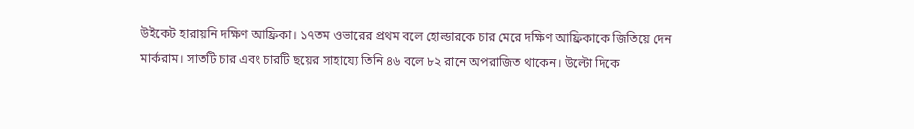উইকেট হারায়নি দক্ষিণ আফ্রিকা। ১৭তম ওভারের প্রথম বলে হোল্ডারকে চার মেরে দক্ষিণ আফ্রিকাকে জিতিয়ে দেন মার্করাম। সাতটি চার এবং চারটি ছয়ের সাহায্যে তিনি ৪৬ বলে ৮২ রানে অপরাজিত থাকেন। উল্টো দিকে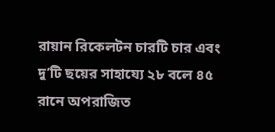রায়ান রিকেলটন চারটি চার এবং দু’টি ছয়ের সাহায্যে ২৮ বলে ৪৫ রানে অপরাজিত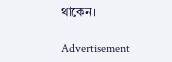থাকেন।

Advertisement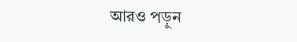আরও পড়ুন